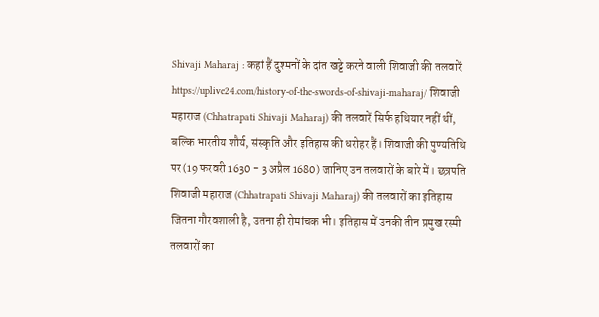Shivaji Maharaj : कहां हैं दुश्मनों के दांत खट्टे करने वाली शिवाजी की तलवारें
https://uplive24.com/history-of-the-swords-of-shivaji-maharaj/ शिवाजी महाराज (Chhatrapati Shivaji Maharaj) की तलवारें सिर्फ हथियार नहीं थीं, बल्कि भारतीय शौर्य, संस्कृति और इतिहास की धरोहर हैं। शिवाजी की पुण्यतिथि पर (19 फरवरी 1630 - 3 अप्रैल 1680) जानिए उन तलवारों के बारे में। छत्रपति शिवाजी महाराज (Chhatrapati Shivaji Maharaj) की तलवारों का इतिहास जितना गौरवशाली है, उतना ही रोमांचक भी। इतिहास में उनकी तीन प्रमुख रस्मी तलवारों का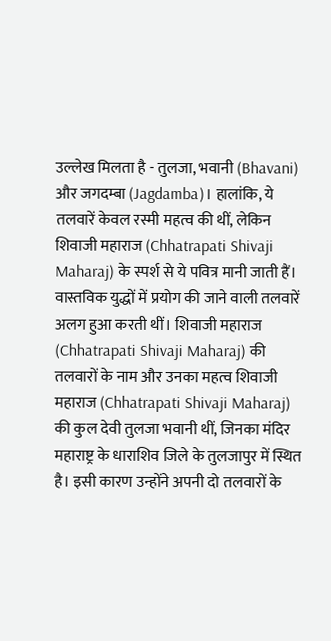उल्लेख मिलता है - तुलजा, भवानी (Bhavani) और जगदम्बा (Jagdamba)। हालांकि, ये तलवारें केवल रस्मी महत्व की थीं, लेकिन शिवाजी महाराज (Chhatrapati Shivaji Maharaj) के स्पर्श से ये पवित्र मानी जाती हैं। वास्तविक युद्धों में प्रयोग की जाने वाली तलवारें अलग हुआ करती थीं। शिवाजी महाराज (Chhatrapati Shivaji Maharaj) की तलवारों के नाम और उनका महत्व शिवाजी महाराज (Chhatrapati Shivaji Maharaj) की कुल देवी तुलजा भवानी थीं, जिनका मंदिर महाराष्ट्र के धाराशिव जिले के तुलजापुर में स्थित है। इसी कारण उन्होंने अपनी दो तलवारों के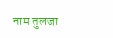नाम तुलजा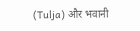(Tulja) और भवानी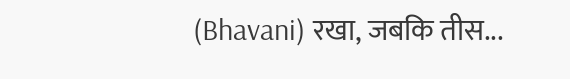(Bhavani) रखा, जबकि तीस...